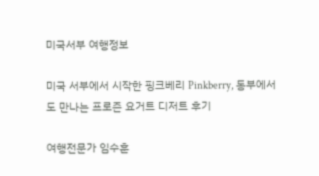미국서부 여행정보

미국 서부에서 시작한 핑크베리 Pinkberry, 동부에서도 만나는 프로즌 요거트 디저트 후기

여행전문가 임수훈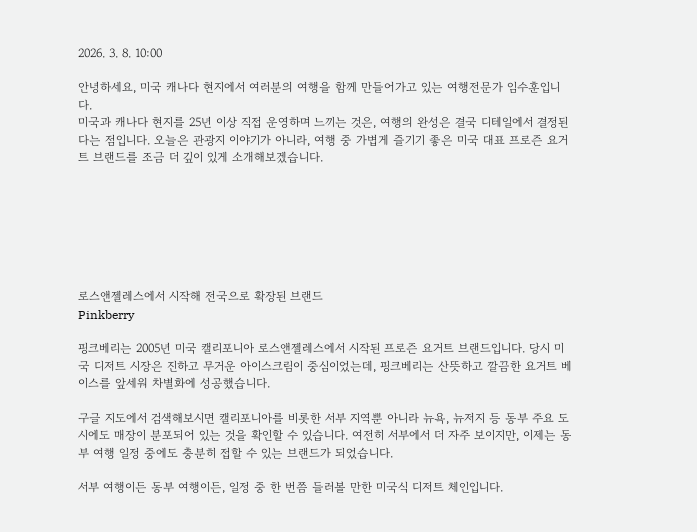2026. 3. 8. 10:00

안녕하세요, 미국 캐나다 현지에서 여러분의 여행을 함께 만들어가고 있는 여행전문가 임수훈입니다.
미국과 캐나다 현지를 25년 이상 직접 운영하며 느끼는 것은, 여행의 완성은 결국 디테일에서 결정된다는 점입니다. 오늘은 관광지 이야기가 아니라, 여행 중 가볍게 즐기기 좋은 미국 대표 프로즌 요거트 브랜드를 조금 더 깊이 있게 소개해보겠습니다.







로스앤젤레스에서 시작해 전국으로 확장된 브랜드
Pinkberry

핑크베리는 2005년 미국 캘리포니아 로스앤젤레스에서 시작된 프로즌 요거트 브랜드입니다. 당시 미국 디저트 시장은 진하고 무거운 아이스크림이 중심이었는데, 핑크베리는 산뜻하고 깔끔한 요거트 베이스를 앞세워 차별화에 성공했습니다.

구글 지도에서 검색해보시면 캘리포니아를 비롯한 서부 지역뿐 아니라 뉴욕, 뉴저지 등 동부 주요 도시에도 매장이 분포되어 있는 것을 확인할 수 있습니다. 여전히 서부에서 더 자주 보이지만, 이제는 동부 여행 일정 중에도 충분히 접할 수 있는 브랜드가 되었습니다.

서부 여행이든 동부 여행이든, 일정 중 한 번쯤 들러볼 만한 미국식 디저트 체인입니다.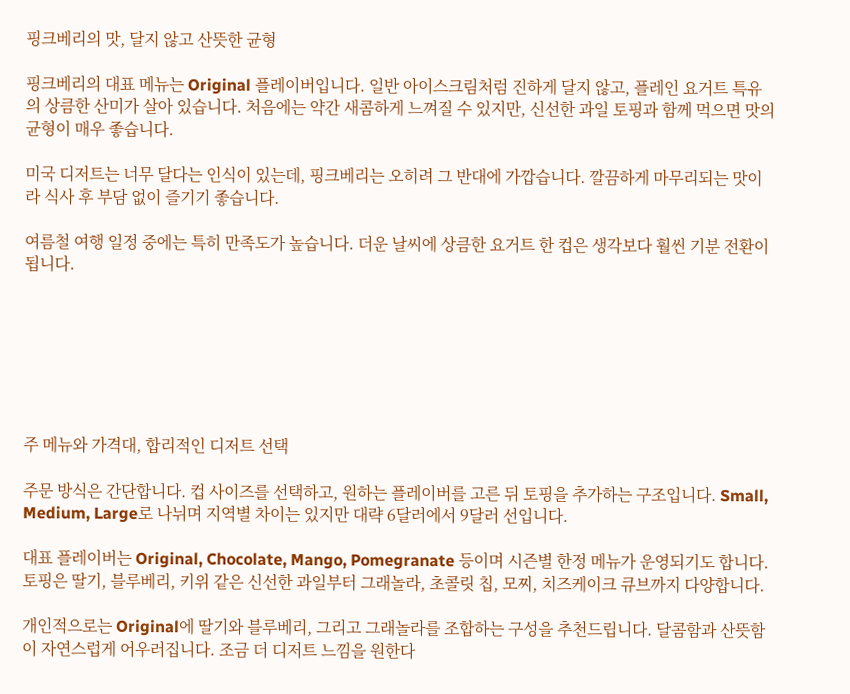핑크베리의 맛, 달지 않고 산뜻한 균형

핑크베리의 대표 메뉴는 Original 플레이버입니다. 일반 아이스크림처럼 진하게 달지 않고, 플레인 요거트 특유의 상큼한 산미가 살아 있습니다. 처음에는 약간 새콤하게 느껴질 수 있지만, 신선한 과일 토핑과 함께 먹으면 맛의 균형이 매우 좋습니다.

미국 디저트는 너무 달다는 인식이 있는데, 핑크베리는 오히려 그 반대에 가깝습니다. 깔끔하게 마무리되는 맛이라 식사 후 부담 없이 즐기기 좋습니다.

여름철 여행 일정 중에는 특히 만족도가 높습니다. 더운 날씨에 상큼한 요거트 한 컵은 생각보다 훨씬 기분 전환이 됩니다.







주 메뉴와 가격대, 합리적인 디저트 선택

주문 방식은 간단합니다. 컵 사이즈를 선택하고, 원하는 플레이버를 고른 뒤 토핑을 추가하는 구조입니다. Small, Medium, Large로 나뉘며 지역별 차이는 있지만 대략 6달러에서 9달러 선입니다.

대표 플레이버는 Original, Chocolate, Mango, Pomegranate 등이며 시즌별 한정 메뉴가 운영되기도 합니다. 토핑은 딸기, 블루베리, 키위 같은 신선한 과일부터 그래놀라, 초콜릿 칩, 모찌, 치즈케이크 큐브까지 다양합니다.

개인적으로는 Original에 딸기와 블루베리, 그리고 그래놀라를 조합하는 구성을 추천드립니다. 달콤함과 산뜻함이 자연스럽게 어우러집니다. 조금 더 디저트 느낌을 원한다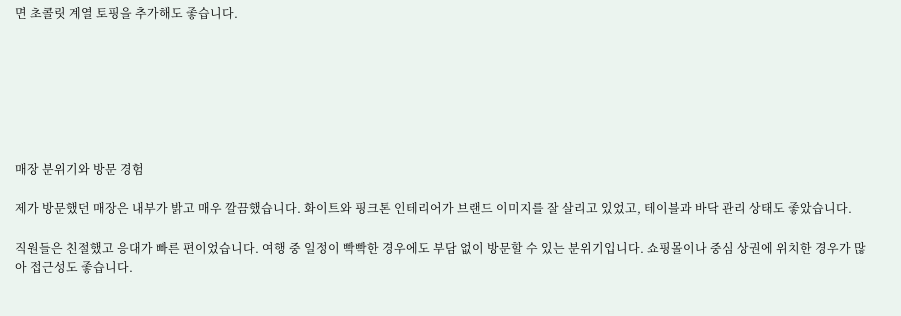면 초콜릿 계열 토핑을 추가해도 좋습니다.







매장 분위기와 방문 경험

제가 방문했던 매장은 내부가 밝고 매우 깔끔했습니다. 화이트와 핑크톤 인테리어가 브랜드 이미지를 잘 살리고 있었고, 테이블과 바닥 관리 상태도 좋았습니다.

직원들은 친절했고 응대가 빠른 편이었습니다. 여행 중 일정이 빡빡한 경우에도 부담 없이 방문할 수 있는 분위기입니다. 쇼핑몰이나 중심 상권에 위치한 경우가 많아 접근성도 좋습니다.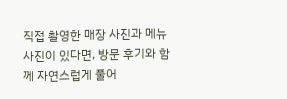직접 촬영한 매장 사진과 메뉴 사진이 있다면, 방문 후기와 함께 자연스럽게 풀어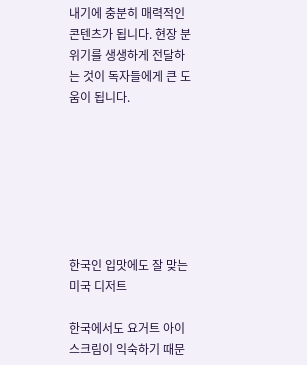내기에 충분히 매력적인 콘텐츠가 됩니다. 현장 분위기를 생생하게 전달하는 것이 독자들에게 큰 도움이 됩니다.







한국인 입맛에도 잘 맞는 미국 디저트

한국에서도 요거트 아이스크림이 익숙하기 때문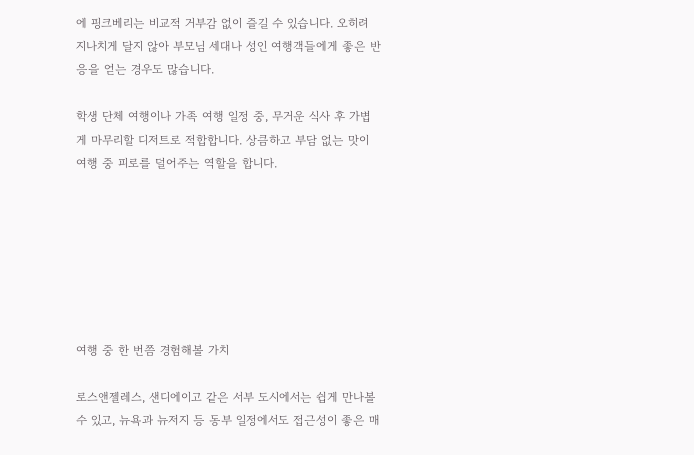에 핑크베리는 비교적 거부감 없이 즐길 수 있습니다. 오히려 지나치게 달지 않아 부모님 세대나 성인 여행객들에게 좋은 반응을 얻는 경우도 많습니다.

학생 단체 여행이나 가족 여행 일정 중, 무거운 식사 후 가볍게 마무리할 디저트로 적합합니다. 상큼하고 부담 없는 맛이 여행 중 피로를 덜어주는 역할을 합니다.







여행 중 한 번쯤 경험해볼 가치

로스앤젤레스, 샌디에이고 같은 서부 도시에서는 쉽게 만나볼 수 있고, 뉴욕과 뉴저지 등 동부 일정에서도 접근성이 좋은 매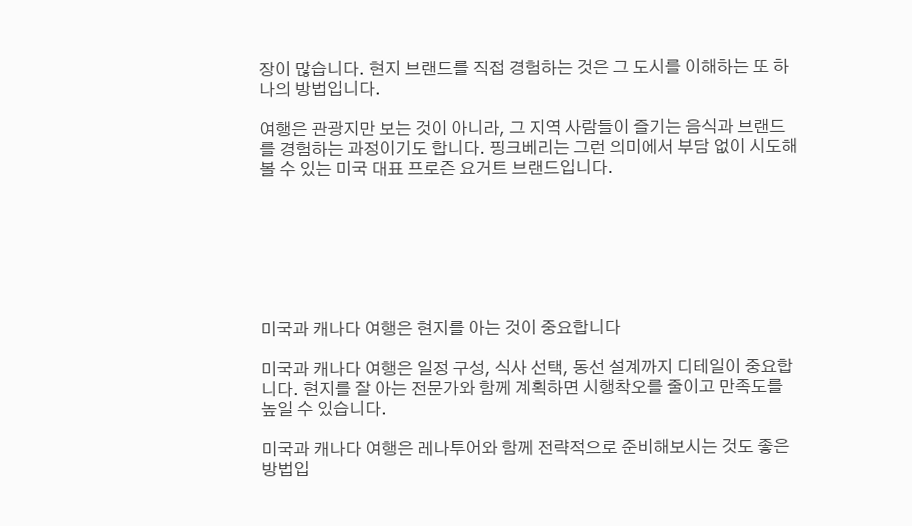장이 많습니다. 현지 브랜드를 직접 경험하는 것은 그 도시를 이해하는 또 하나의 방법입니다.

여행은 관광지만 보는 것이 아니라, 그 지역 사람들이 즐기는 음식과 브랜드를 경험하는 과정이기도 합니다. 핑크베리는 그런 의미에서 부담 없이 시도해볼 수 있는 미국 대표 프로즌 요거트 브랜드입니다.







미국과 캐나다 여행은 현지를 아는 것이 중요합니다

미국과 캐나다 여행은 일정 구성, 식사 선택, 동선 설계까지 디테일이 중요합니다. 현지를 잘 아는 전문가와 함께 계획하면 시행착오를 줄이고 만족도를 높일 수 있습니다.

미국과 캐나다 여행은 레나투어와 함께 전략적으로 준비해보시는 것도 좋은 방법입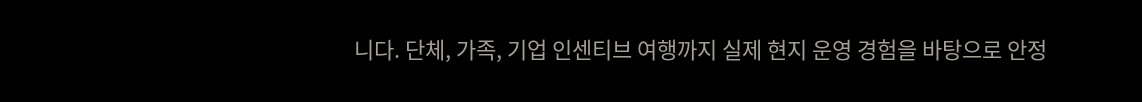니다. 단체, 가족, 기업 인센티브 여행까지 실제 현지 운영 경험을 바탕으로 안정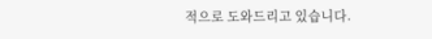적으로 도와드리고 있습니다.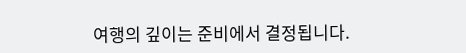여행의 깊이는 준비에서 결정됩니다.